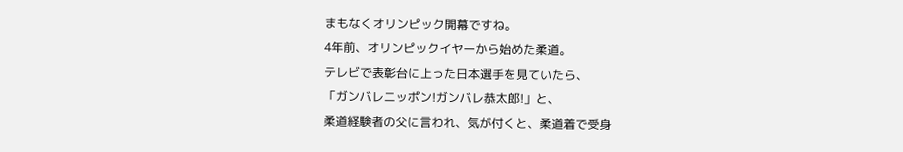まもなくオリンピック開幕ですね。
4年前、オリンピックイヤーから始めた柔道。
テレビで表彰台に上った日本選手を見ていたら、
「ガンバレニッポン!ガンバレ恭太郎!」と、
柔道経験者の父に言われ、気が付くと、柔道着で受身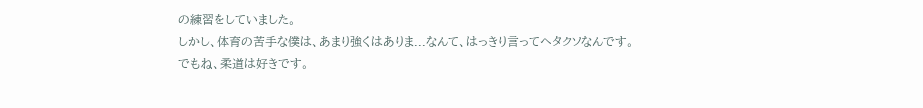の練習をしていました。
しかし、体育の苦手な僕は、あまり強くはありま...なんて、はっきり言ってヘタクソなんです。
でもね、柔道は好きです。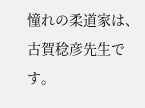憧れの柔道家は、古賀稔彦先生です。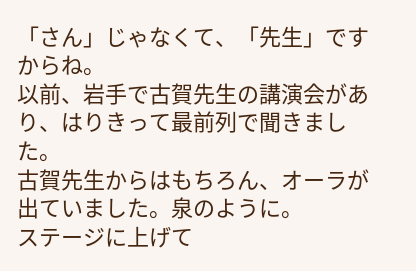「さん」じゃなくて、「先生」ですからね。
以前、岩手で古賀先生の講演会があり、はりきって最前列で聞きました。
古賀先生からはもちろん、オーラが出ていました。泉のように。
ステージに上げて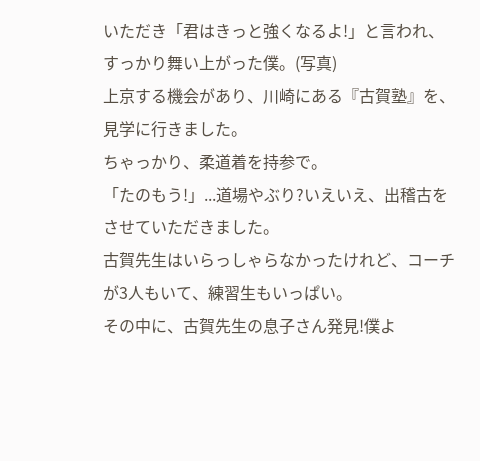いただき「君はきっと強くなるよ!」と言われ、すっかり舞い上がった僕。(写真)
上京する機会があり、川崎にある『古賀塾』を、見学に行きました。
ちゃっかり、柔道着を持参で。
「たのもう!」...道場やぶり?いえいえ、出稽古をさせていただきました。
古賀先生はいらっしゃらなかったけれど、コーチが3人もいて、練習生もいっぱい。
その中に、古賀先生の息子さん発見!僕よ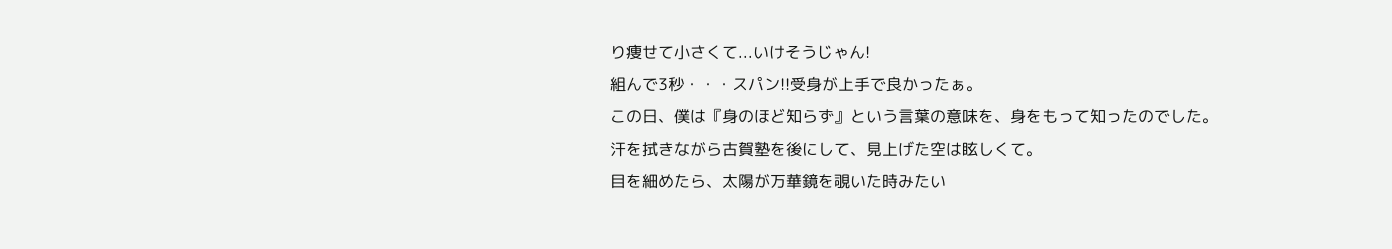り痩せて小さくて...いけそうじゃん!
組んで3秒・・・スパン!!受身が上手で良かったぁ。
この日、僕は『身のほど知らず』という言葉の意味を、身をもって知ったのでした。
汗を拭きながら古賀塾を後にして、見上げた空は眩しくて。
目を細めたら、太陽が万華鏡を覗いた時みたい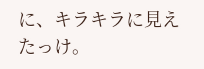に、キラキラに見えたっけ。